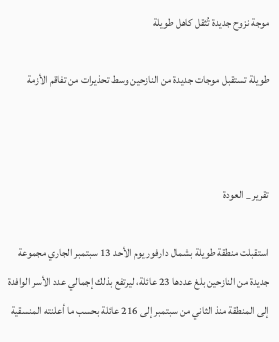موجة نزوح جديدة تُثقل كاهل طويلة

طويلة تستقبل موجات جديدة من النازحين وسط تحذيرات من تفاقم الأزمة



تقرير _ العودة

استقبلت منطقة طويلة بشمال دارفور يوم الأحد 13 سبتمبر الجاري مجموعة جديدة من النازحين بلغ عددها 23 عائلة، ليرتفع بذلك إجمالي عدد الأسر الوافدة إلى المنطقة منذ الثاني من سبتمبر إلى 216 عائلة بحسب ما أعلنته المنسقية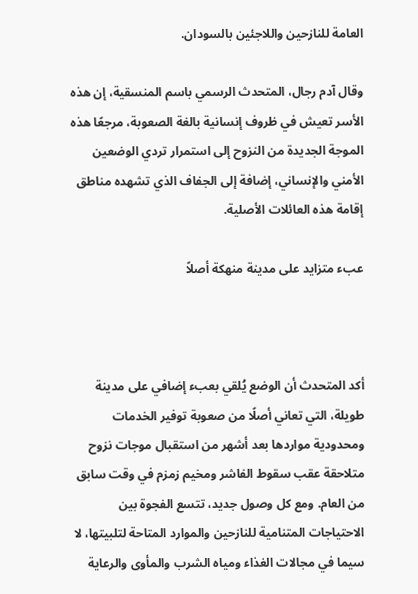العامة للنازحين واللاجئين بالسودان.

وقال آدم رجال، المتحدث الرسمي باسم المنسقية، إن هذه الأسر تعيش في ظروف إنسانية بالغة الصعوبة، مرجعًا هذه الموجة الجديدة من النزوح إلى استمرار تردي الوضعين الأمني والإنساني، إضافة إلى الجفاف الذي تشهده مناطق إقامة هذه العائلات الأصلية.

عبء متزايد على مدينة منهكة أصلاً



أكد المتحدث أن الوضع يُلقي بعبء إضافي على مدينة طويلة، التي تعاني أصلًا من صعوبة توفير الخدمات ومحدودية مواردها بعد أشهر من استقبال موجات نزوح متلاحقة عقب سقوط الفاشر ومخيم زمزم في وقت سابق من العام. ومع كل وصول جديد، تتسع الفجوة بين الاحتياجات المتنامية للنازحين والموارد المتاحة لتلبيتها، لا سيما في مجالات الغذاء ومياه الشرب والمأوى والرعاية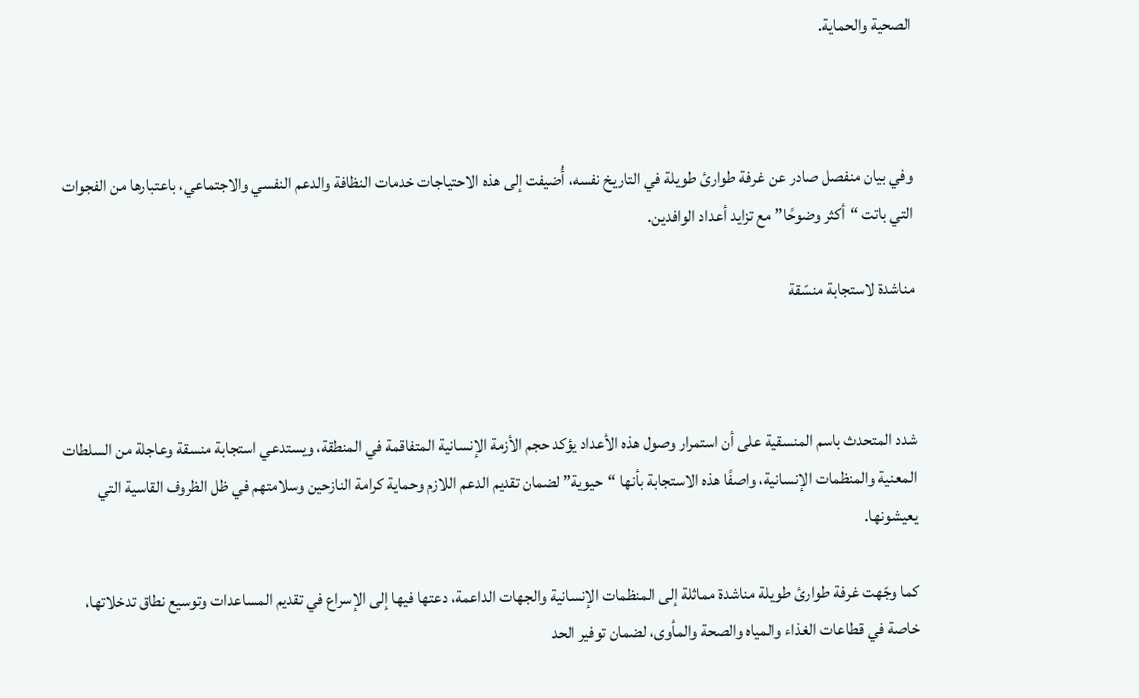الصحية والحماية.



وفي بيان منفصل صادر عن غرفة طوارئ طويلة في التاريخ نفسه، أُضيفت إلى هذه الاحتياجات خدمات النظافة والدعم النفسي والاجتماعي، باعتبارها من الفجوات التي باتت “أكثر وضوحًا” مع تزايد أعداد الوافدين.

مناشدة لاستجابة منسّقة



شدد المتحدث باسم المنسقية على أن استمرار وصول هذه الأعداد يؤكد حجم الأزمة الإنسانية المتفاقمة في المنطقة، ويستدعي استجابة منسقة وعاجلة من السلطات المعنية والمنظمات الإنسانية، واصفًا هذه الاستجابة بأنها “حيوية” لضمان تقديم الدعم اللازم وحماية كرامة النازحين وسلامتهم في ظل الظروف القاسية التي يعيشونها.

كما وجّهت غرفة طوارئ طويلة مناشدة مماثلة إلى المنظمات الإنسانية والجهات الداعمة، دعتها فيها إلى الإسراع في تقديم المساعدات وتوسيع نطاق تدخلاتها، خاصة في قطاعات الغذاء والمياه والصحة والمأوى، لضمان توفير الحد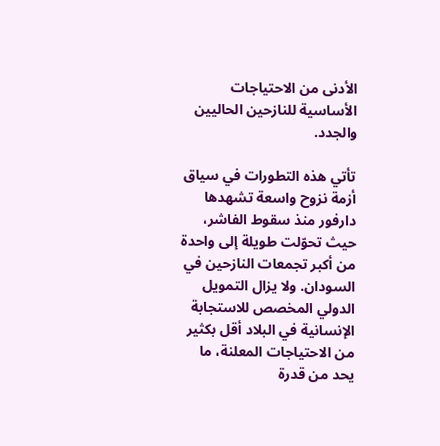الأدنى من الاحتياجات الأساسية للنازحين الحاليين والجدد.

تأتي هذه التطورات في سياق أزمة نزوح واسعة تشهدها دارفور منذ سقوط الفاشر، حيث تحوّلت طويلة إلى واحدة من أكبر تجمعات النازحين في السودان. ولا يزال التمويل الدولي المخصص للاستجابة الإنسانية في البلاد أقل بكثير من الاحتياجات المعلنة، ما يحد من قدرة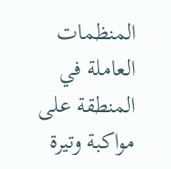المنظمات العاملة في المنطقة على مواكبة وتيرة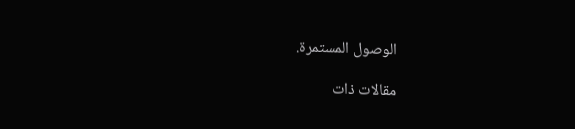الوصول المستمرة.

مقالات ذات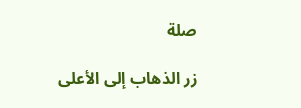صلة

زر الذهاب إلى الأعلى